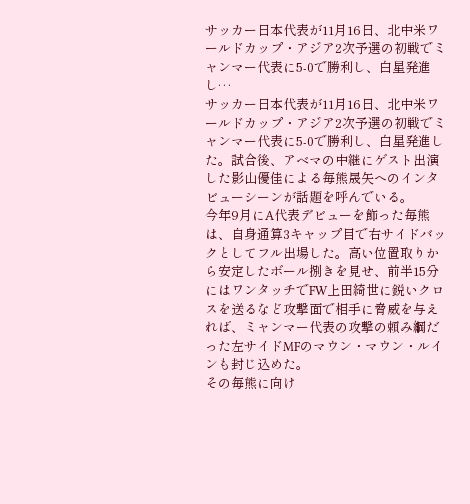サッカー日本代表が11月16日、北中米ワールドカップ・アジア2次予選の初戦でミャンマー代表に5-0で勝利し、白星発進し…
サッカー日本代表が11月16日、北中米ワールドカップ・アジア2次予選の初戦でミャンマー代表に5-0で勝利し、白星発進した。試合後、アベマの中継にゲスト出演した影山優佳による毎熊晟矢へのインタビューシーンが話題を呼んでいる。
今年9月にA代表デビューを飾った毎熊は、自身通算3キャップ目で右サイドバックとしてフル出場した。高い位置取りから安定したボール捌きを見せ、前半15分にはワンタッチでFW上田綺世に鋭いクロスを送るなど攻撃面で相手に脅威を与えれば、ミャンマー代表の攻撃の頼み綱だった左サイドMFのマウン・マウン・ルインも封じ込めた。
その毎熊に向け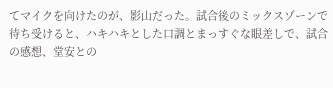てマイクを向けたのが、影山だった。試合後のミックスゾーンで待ち受けると、ハキハキとした口調とまっすぐな眼差しで、試合の感想、堂安との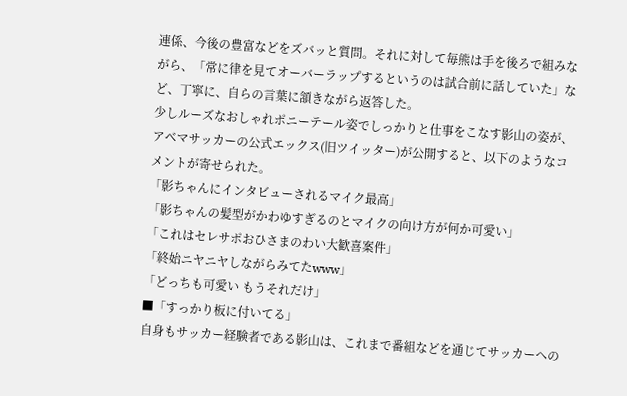連係、今後の豊富などをズバッと質問。それに対して毎熊は手を後ろで組みながら、「常に律を見てオーバーラップするというのは試合前に話していた」など、丁寧に、自らの言葉に頷きながら返答した。
少しルーズなおしゃれポニーテール姿でしっかりと仕事をこなす影山の姿が、アベマサッカーの公式エックス(旧ツイッター)が公開すると、以下のようなコメントが寄せられた。
「影ちゃんにインタビューされるマイク最高」
「影ちゃんの髪型がかわゆすぎるのとマイクの向け方が何か可愛い」
「これはセレサポおひさまのわい大歓喜案件」
「終始ニヤニヤしながらみてたwww」
「どっちも可愛い もうそれだけ」
■「すっかり板に付いてる」
自身もサッカー経験者である影山は、これまで番組などを通じてサッカーへの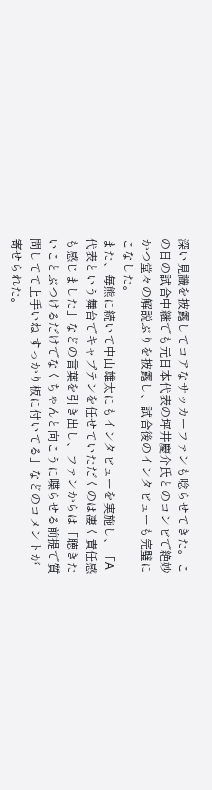深い見識を披露してコアなサッカーファンも唸らせてきた。この日の試合中継でも元日本代表の坪井慶介氏とのコンビで絶妙かつ堂々の解説ぶりを披露し、試合後のインタビューも完璧にこなした。
また、毎熊に続いて中山雄太にもインタビューを実施し、「A代表という舞台でキャプテンを任せていただくのは凄く責任感も感じました」などの言葉を引き出し、ファンからは「聴きたいことぶつけるだけでなくちゃんと向こうに喋らせる前提で質問してて上手いね すっかり板に付いてる」などのコメントが寄せられた。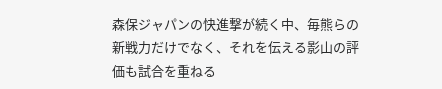森保ジャパンの快進撃が続く中、毎熊らの新戦力だけでなく、それを伝える影山の評価も試合を重ねる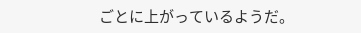ごとに上がっているようだ。